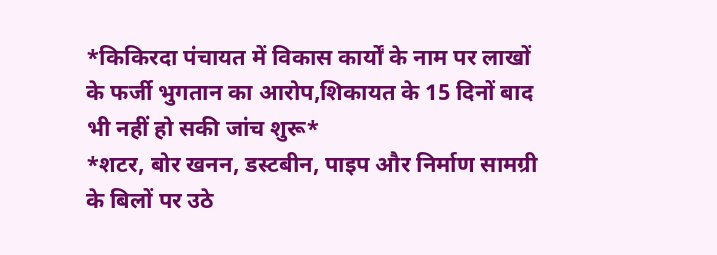*किकिरदा पंचायत में विकास कार्यों के नाम पर लाखों के फर्जी भुगतान का आरोप,शिकायत के 15 दिनों बाद भी नहीं हो सकी जांच शुरू*
*शटर, बोर खनन, डस्टबीन, पाइप और निर्माण सामग्री के बिलों पर उठे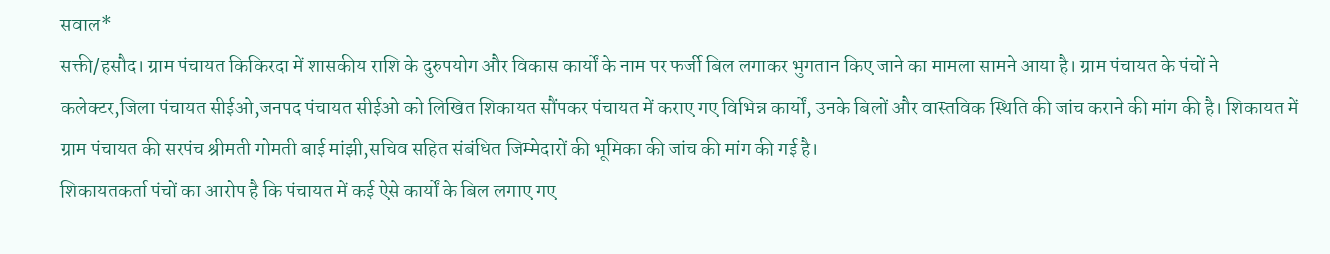सवाल*
सक्ती/हसौद। ग्राम पंचायत किकिरदा में शासकीय राशि के दुरुपयोग और विकास कार्यों के नाम पर फर्जी बिल लगाकर भुगतान किए जाने का मामला सामने आया है। ग्राम पंचायत के पंचों ने कलेक्टर,जिला पंचायत सीईओ,जनपद पंचायत सीईओ को लिखित शिकायत सौंपकर पंचायत में कराए गए विभिन्न कार्यों, उनके बिलों और वास्तविक स्थिति की जांच कराने की मांग की है। शिकायत में ग्राम पंचायत की सरपंच श्रीमती गोमती बाई मांझी,सचिव सहित संबंधित जिम्मेदारों की भूमिका की जांच की मांग की गई है।
शिकायतकर्ता पंचों का आरोप है कि पंचायत में कई ऐसे कार्यों के बिल लगाए गए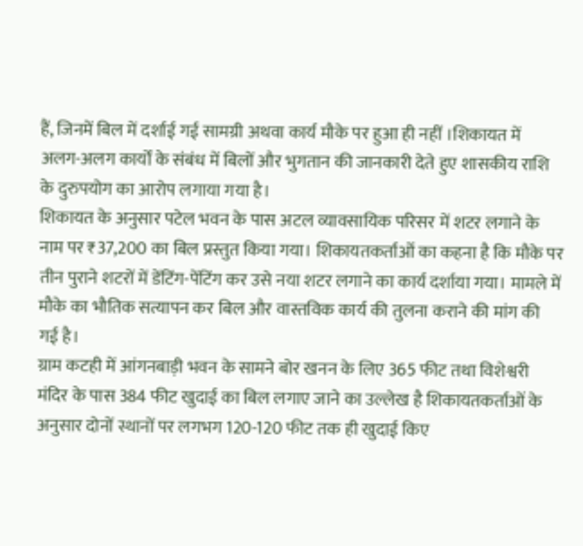हैं, जिनमें बिल में दर्शाई गई सामग्री अथवा कार्य मौके पर हुआ ही नहीं ।शिकायत में अलग-अलग कार्यों के संबंध में बिलों और भुगतान की जानकारी देते हुए शासकीय राशि के दुरुपयोग का आरोप लगाया गया है।
शिकायत के अनुसार पटेल भवन के पास अटल व्यावसायिक परिसर में शटर लगाने के नाम पर ₹37,200 का बिल प्रस्तुत किया गया। शिकायतकर्ताओं का कहना है कि मौके पर तीन पुराने शटरों में डेंटिंग-पेंटिंग कर उसे नया शटर लगाने का कार्य दर्शाया गया। मामले में मौके का भौतिक सत्यापन कर बिल और वास्तविक कार्य की तुलना कराने की मांग की गई है।
ग्राम कटही में आंगनबाड़ी भवन के सामने बोर खनन के लिए 365 फीट तथा विशेश्वरी मंदिर के पास 384 फीट खुदाई का बिल लगाए जाने का उल्लेख है शिकायतकर्ताओं के अनुसार दोनों स्थानों पर लगभग 120-120 फीट तक ही खुदाई किए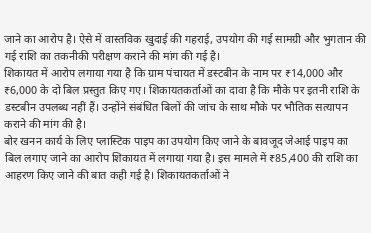जाने का आरोप है। ऐसे में वास्तविक खुदाई की गहराई, उपयोग की गई सामग्री और भुगतान की गई राशि का तकनीकी परीक्षण कराने की मांग की गई है।
शिकायत में आरोप लगाया गया है कि ग्राम पंचायत में डस्टबीन के नाम पर ₹14,000 और ₹6,000 के दो बिल प्रस्तुत किए गए। शिकायतकर्ताओं का दावा है कि मौके पर इतनी राशि के डस्टबीन उपलब्ध नहीं हैं। उन्होंने संबंधित बिलों की जांच के साथ मौके पर भौतिक सत्यापन कराने की मांग की है।
बोर खनन कार्य के लिए प्लास्टिक पाइप का उपयोग किए जाने के बावजूद जेआई पाइप का बिल लगाए जाने का आरोप शिकायत में लगाया गया है। इस मामले में ₹85,400 की राशि का आहरण किए जाने की बात कही गई है। शिकायतकर्ताओं ने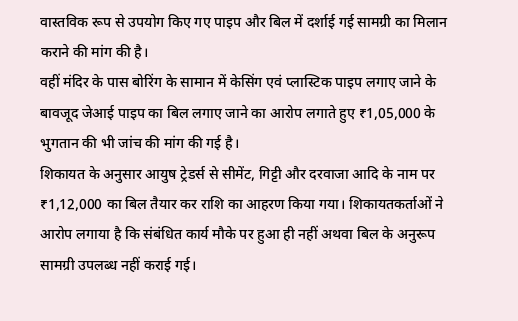वास्तविक रूप से उपयोग किए गए पाइप और बिल में दर्शाई गई सामग्री का मिलान कराने की मांग की है।
वहीं मंदिर के पास बोरिंग के सामान में केसिंग एवं प्लास्टिक पाइप लगाए जाने के बावजूद जेआई पाइप का बिल लगाए जाने का आरोप लगाते हुए ₹1,05,000 के भुगतान की भी जांच की मांग की गई है।
शिकायत के अनुसार आयुष ट्रेडर्स से सीमेंट, गिट्टी और दरवाजा आदि के नाम पर ₹1,12,000 का बिल तैयार कर राशि का आहरण किया गया। शिकायतकर्ताओं ने आरोप लगाया है कि संबंधित कार्य मौके पर हुआ ही नहीं अथवा बिल के अनुरूप सामग्री उपलब्ध नहीं कराई गई।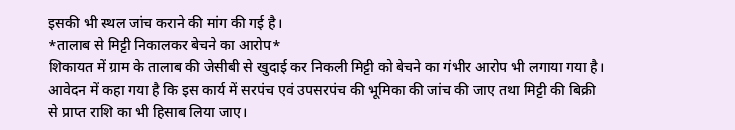इसकी भी स्थल जांच कराने की मांग की गई है।
*तालाब से मिट्टी निकालकर बेचने का आरोप*
शिकायत में ग्राम के तालाब की जेसीबी से खुदाई कर निकली मिट्टी को बेचने का गंभीर आरोप भी लगाया गया है। आवेदन में कहा गया है कि इस कार्य में सरपंच एवं उपसरपंच की भूमिका की जांच की जाए तथा मिट्टी की बिक्री से प्राप्त राशि का भी हिसाब लिया जाए।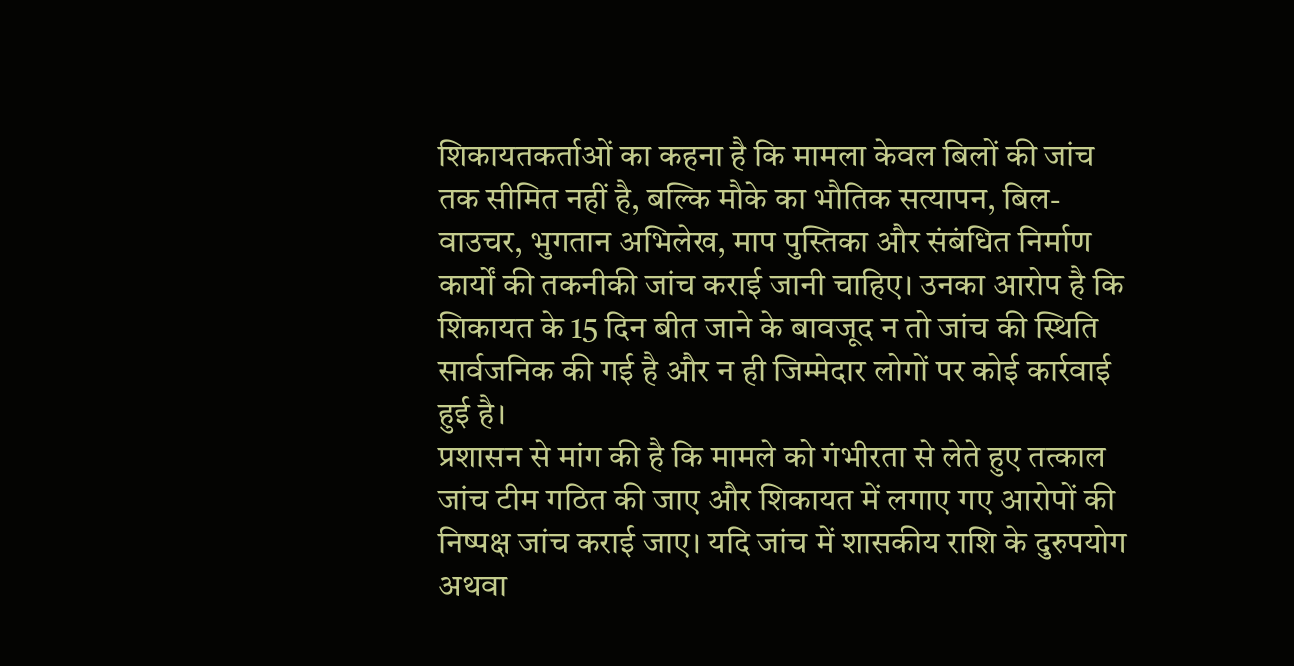शिकायतकर्ताओं का कहना है कि मामला केवल बिलों की जांच तक सीमित नहीं है, बल्कि मौके का भौतिक सत्यापन, बिल-वाउचर, भुगतान अभिलेख, माप पुस्तिका और संबंधित निर्माण कार्यों की तकनीकी जांच कराई जानी चाहिए। उनका आरोप है कि शिकायत के 15 दिन बीत जाने के बावजूद न तो जांच की स्थिति सार्वजनिक की गई है और न ही जिम्मेदार लोगों पर कोई कार्रवाई हुई है।
प्रशासन से मांग की है कि मामले को गंभीरता से लेते हुए तत्काल जांच टीम गठित की जाए और शिकायत में लगाए गए आरोपों की निष्पक्ष जांच कराई जाए। यदि जांच में शासकीय राशि के दुरुपयोग अथवा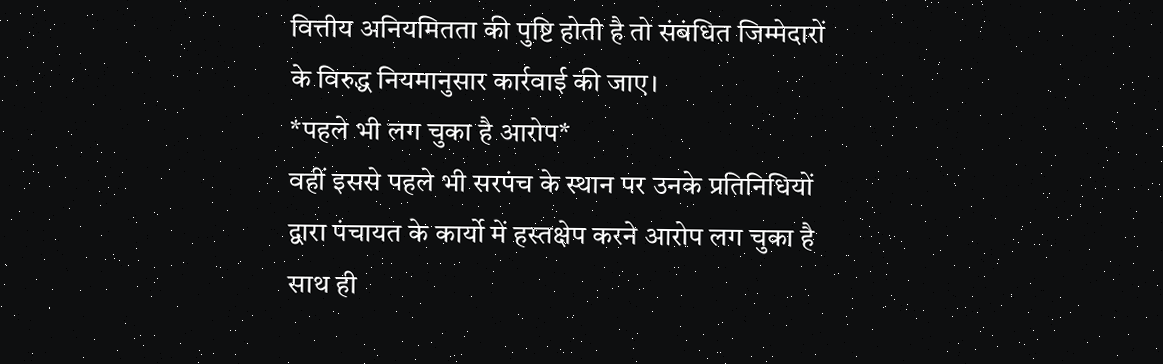वित्तीय अनियमितता की पुष्टि होती है तो संबंधित जिम्मेदारों के विरुद्ध नियमानुसार कार्रवाई की जाए।
*पहले भी लग चुका है आरोप*
वहीं इससे पहले भी सरपंच के स्थान पर उनके प्रतिनिधियों द्वारा पंचायत के कार्यो में हस्तक्षेप करने आरोप लग चुका है साथ ही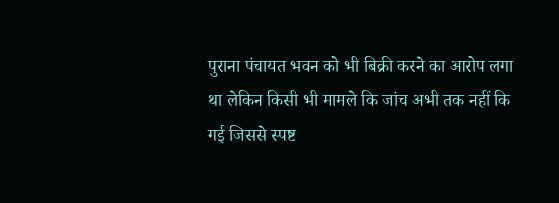पुराना पंचायत भवन को भी बिक्री करने का आरोप लगा था लेकिन किसी भी मामले कि जांच अभी तक नहीं कि गई जिससे स्पष्ट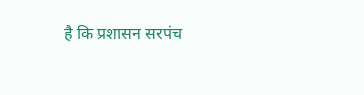है कि प्रशासन सरपंच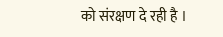को संरक्षण दे रही है ।